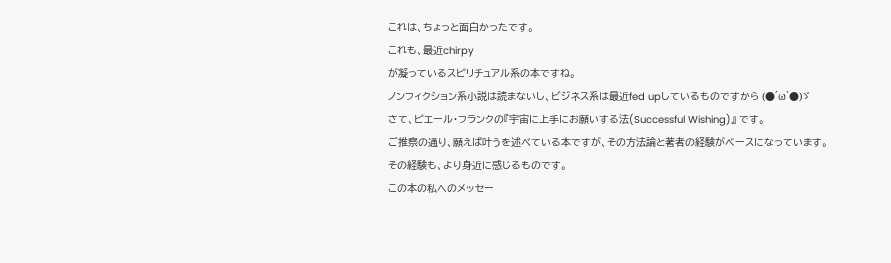これは、ちょっと面白かったです。
これも、最近chirpy
が凝っているスピリチュアル系の本ですね。
ノンフィクション系小説は読まないし、ビジネス系は最近fed upしているものですから (●´ω`●)ゞ
さて、ピエール・フランクの『宇宙に上手にお願いする法(Successful Wishing)』 です。
ご推察の通り、願えば叶うを述べている本ですが、その方法論と著者の経験がベースになっています。
その経験も、より身近に感じるものです。
この本の私へのメッセー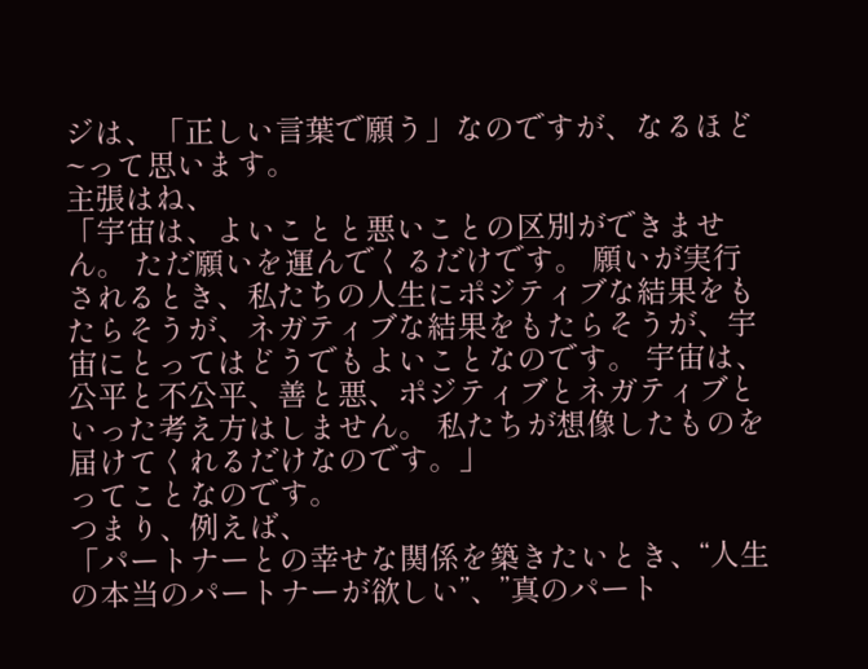ジは、「正しい言葉で願う」なのですが、なるほど~って思います。
主張はね、
「宇宙は、よいことと悪いことの区別ができません。 ただ願いを運んでくるだけです。 願いが実行されるとき、私たちの人生にポジティブな結果をもたらそうが、ネガティブな結果をもたらそうが、宇宙にとってはどうでもよいことなのです。 宇宙は、公平と不公平、善と悪、ポジティブとネガティブといった考え方はしません。 私たちが想像したものを届けてくれるだけなのです。」
ってことなのです。
つまり、例えば、
「パートナーとの幸せな関係を築きたいとき、“人生の本当のパートナーが欲しい”、”真のパート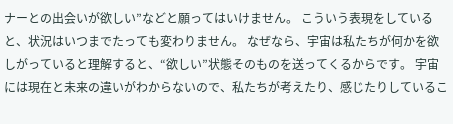ナーとの出会いが欲しい”などと願ってはいけません。 こういう表現をしていると、状況はいつまでたっても変わりません。 なぜなら、宇宙は私たちが何かを欲しがっていると理解すると、“欲しい”状態そのものを送ってくるからです。 宇宙には現在と未来の違いがわからないので、私たちが考えたり、感じたりしているこ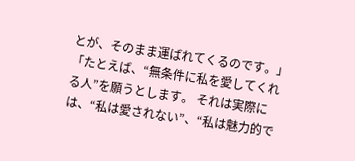とが、そのまま運ばれてくるのです。」
「たとえば、“無条件に私を愛してくれる人”を願うとします。 それは実際には、“私は愛されない”、“私は魅力的で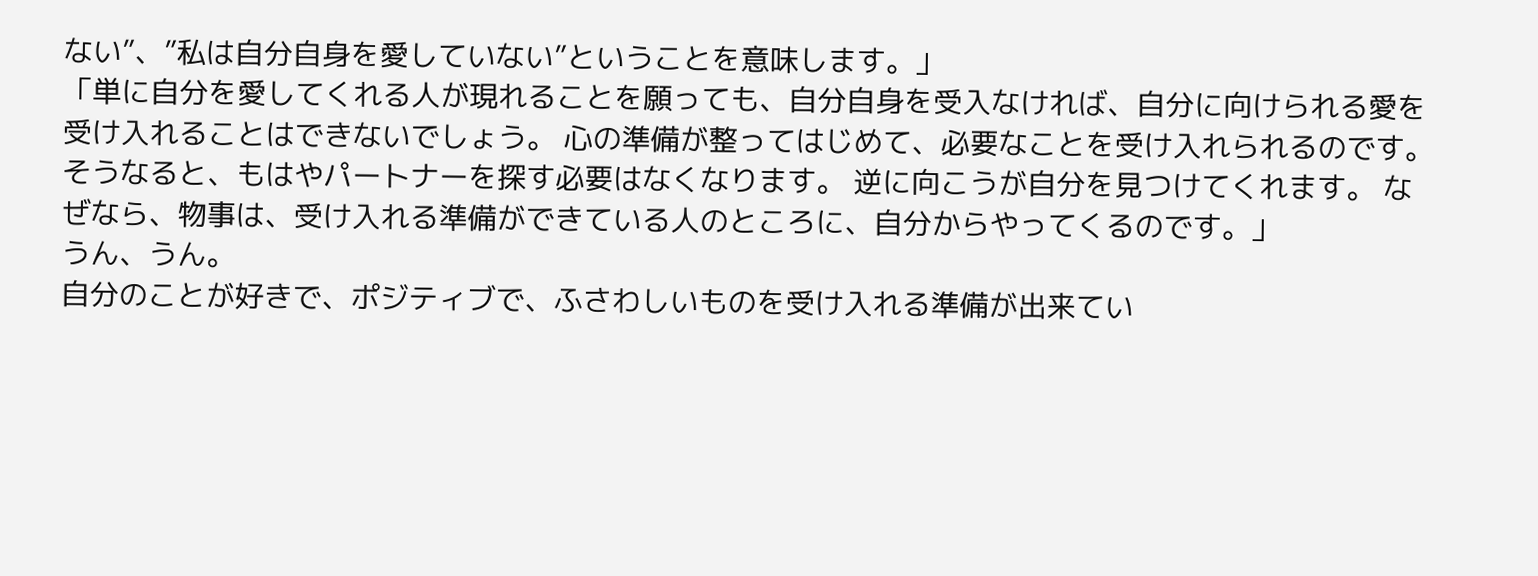ない”、”私は自分自身を愛していない”ということを意味します。」
「単に自分を愛してくれる人が現れることを願っても、自分自身を受入なければ、自分に向けられる愛を受け入れることはできないでしょう。 心の準備が整ってはじめて、必要なことを受け入れられるのです。 そうなると、もはやパートナーを探す必要はなくなります。 逆に向こうが自分を見つけてくれます。 なぜなら、物事は、受け入れる準備ができている人のところに、自分からやってくるのです。」
うん、うん。
自分のことが好きで、ポジティブで、ふさわしいものを受け入れる準備が出来てい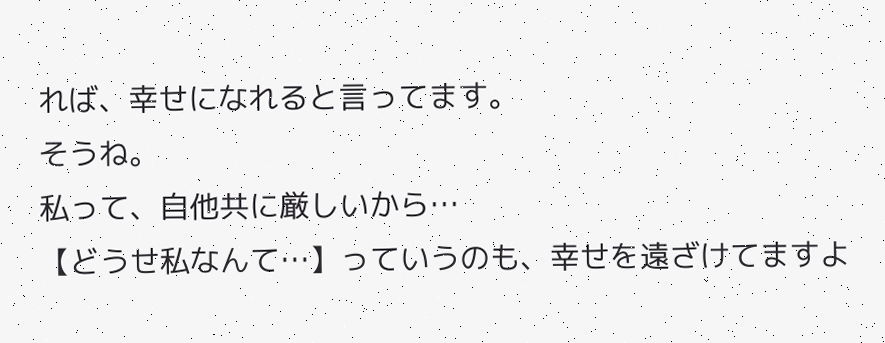れば、幸せになれると言ってます。
そうね。
私って、自他共に厳しいから…
【どうせ私なんて…】っていうのも、幸せを遠ざけてますよ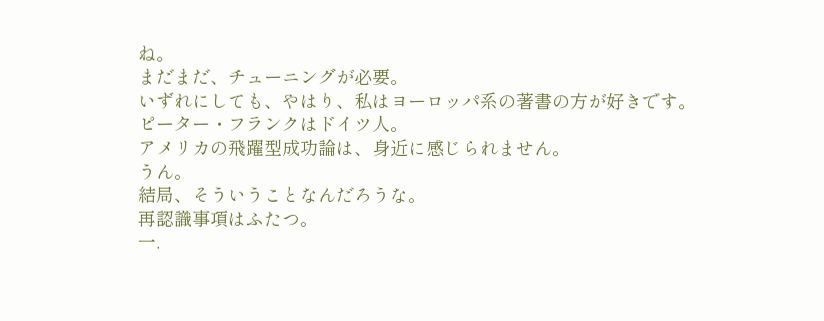ね。
まだまだ、チューニングが必要。
いずれにしても、やはり、私はヨーロッパ系の著書の方が好きです。
ピーター・フランクはドイツ人。
アメリカの飛躍型成功論は、身近に感じられません。
うん。
結局、そういうことなんだろうな。
再認識事項はふたつ。
一.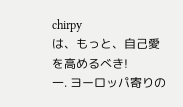chirpy
は、もっと、自己愛を高めるべき!
一. ヨーロッパ寄りの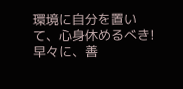環境に自分を置いて、心身休めるべき!
早々に、善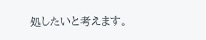処したいと考えます。